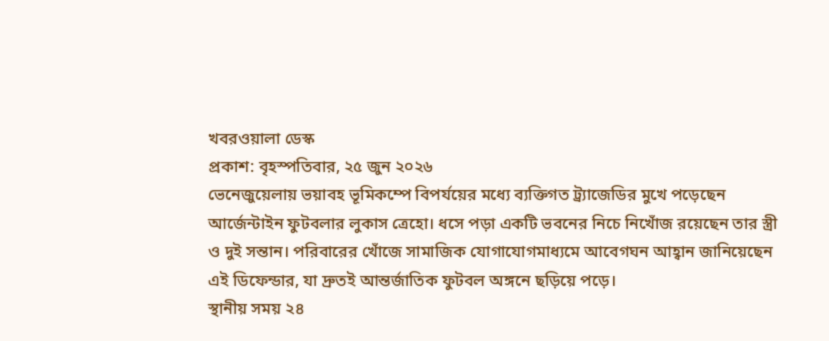খবরওয়ালা ডেস্ক
প্রকাশ: বৃহস্পতিবার, ২৫ জুন ২০২৬
ভেনেজুয়েলায় ভয়াবহ ভূমিকম্পে বিপর্যয়ের মধ্যে ব্যক্তিগত ট্র্যাজেডির মুখে পড়েছেন আর্জেন্টাইন ফুটবলার লুকাস ত্রেহো। ধসে পড়া একটি ভবনের নিচে নিখোঁজ রয়েছেন তার স্ত্রী ও দুই সন্তান। পরিবারের খোঁজে সামাজিক যোগাযোগমাধ্যমে আবেগঘন আহ্বান জানিয়েছেন এই ডিফেন্ডার, যা দ্রুতই আন্তর্জাতিক ফুটবল অঙ্গনে ছড়িয়ে পড়ে।
স্থানীয় সময় ২৪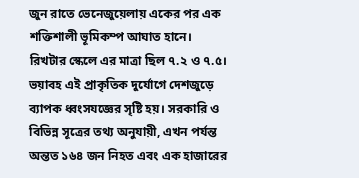জুন রাতে ভেনেজুয়েলায় একের পর এক শক্তিশালী ভূমিকম্প আঘাত হানে। রিখটার স্কেলে এর মাত্রা ছিল ৭.২ ও ৭.৫। ভয়াবহ এই প্রাকৃতিক দুর্যোগে দেশজুড়ে ব্যাপক ধ্বংসযজ্ঞের সৃষ্টি হয়। সরকারি ও বিভিন্ন সূত্রের তথ্য অনুযায়ী, এখন পর্যন্ত অন্তত ১৬৪ জন নিহত এবং এক হাজারের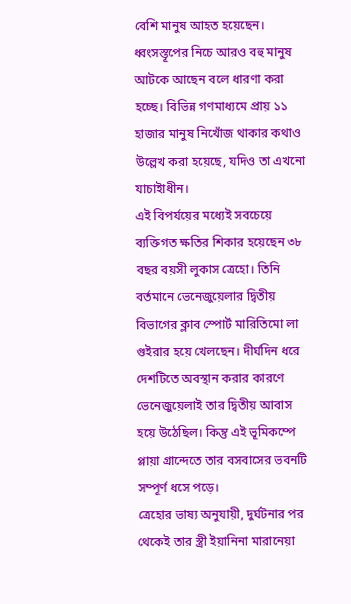বেশি মানুষ আহত হয়েছেন। ধ্বংসস্তূপের নিচে আরও বহু মানুষ আটকে আছেন বলে ধারণা করা হচ্ছে। বিভিন্ন গণমাধ্যমে প্রায় ১১ হাজার মানুষ নিখোঁজ থাকার কথাও উল্লেখ করা হয়েছে, যদিও তা এখনো যাচাইাধীন।
এই বিপর্যয়ের মধ্যেই সবচেয়ে ব্যক্তিগত ক্ষতির শিকার হয়েছেন ৩৮ বছর বয়সী লুকাস ত্রেহো। তিনি বর্তমানে ভেনেজুয়েলার দ্বিতীয় বিভাগের ক্লাব স্পোর্ট মারিতিমো লা গুইরার হয়ে খেলছেন। দীর্ঘদিন ধরে দেশটিতে অবস্থান করার কারণে ভেনেজুয়েলাই তার দ্বিতীয় আবাস হয়ে উঠেছিল। কিন্তু এই ভূমিকম্পে প্লায়া গ্রান্দেতে তার বসবাসের ভবনটি সম্পূর্ণ ধসে পড়ে।
ত্রেহোর ভাষ্য অনুযায়ী, দুর্ঘটনার পর থেকেই তার স্ত্রী ইয়ানিনা মারানেয়া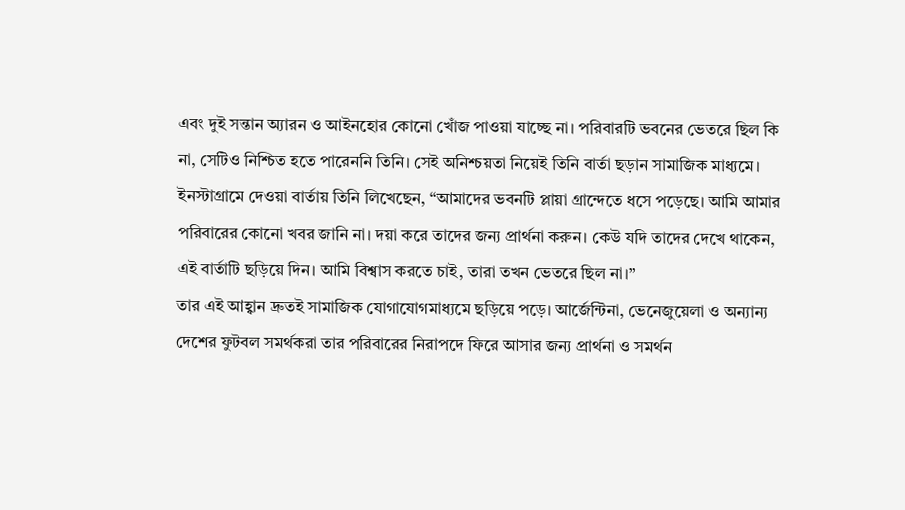এবং দুই সন্তান অ্যারন ও আইনহোর কোনো খোঁজ পাওয়া যাচ্ছে না। পরিবারটি ভবনের ভেতরে ছিল কি না, সেটিও নিশ্চিত হতে পারেননি তিনি। সেই অনিশ্চয়তা নিয়েই তিনি বার্তা ছড়ান সামাজিক মাধ্যমে।
ইনস্টাগ্রামে দেওয়া বার্তায় তিনি লিখেছেন, “আমাদের ভবনটি প্লায়া গ্রান্দেতে ধসে পড়েছে। আমি আমার পরিবারের কোনো খবর জানি না। দয়া করে তাদের জন্য প্রার্থনা করুন। কেউ যদি তাদের দেখে থাকেন, এই বার্তাটি ছড়িয়ে দিন। আমি বিশ্বাস করতে চাই, তারা তখন ভেতরে ছিল না।”
তার এই আহ্বান দ্রুতই সামাজিক যোগাযোগমাধ্যমে ছড়িয়ে পড়ে। আর্জেন্টিনা, ভেনেজুয়েলা ও অন্যান্য দেশের ফুটবল সমর্থকরা তার পরিবারের নিরাপদে ফিরে আসার জন্য প্রার্থনা ও সমর্থন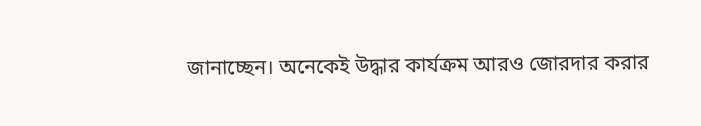জানাচ্ছেন। অনেকেই উদ্ধার কার্যক্রম আরও জোরদার করার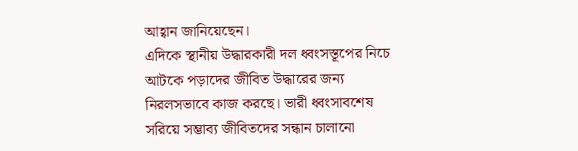আহ্বান জানিয়েছেন।
এদিকে স্থানীয় উদ্ধারকারী দল ধ্বংসস্তূপের নিচে আটকে পড়াদের জীবিত উদ্ধারের জন্য নিরলসভাবে কাজ করছে। ভারী ধ্বংসাবশেষ সরিয়ে সম্ভাব্য জীবিতদের সন্ধান চালানো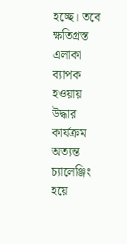হচ্ছে। তবে ক্ষতিগ্রস্ত এলাকা ব্যাপক হওয়ায় উদ্ধার কার্যক্রম অত্যন্ত চ্যালেঞ্জিং হয়ে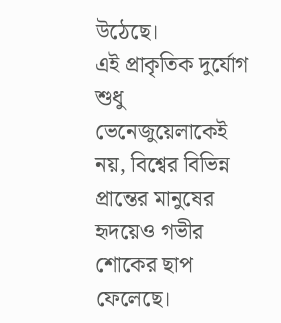উঠেছে।
এই প্রাকৃতিক দুর্যোগ শুধু ভেনেজুয়েলাকেই নয়, বিশ্বের বিভিন্ন প্রান্তের মানুষের হৃদয়েও গভীর শোকের ছাপ ফেলেছে।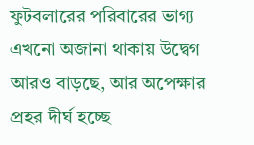ফুটবলারের পরিবারের ভাগ্য এখনো অজানা থাকায় উদ্বেগ আরও বাড়ছে, আর অপেক্ষার প্রহর দীর্ঘ হচ্ছে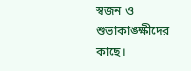স্বজন ও শুভাকাঙ্ক্ষীদের কাছে।